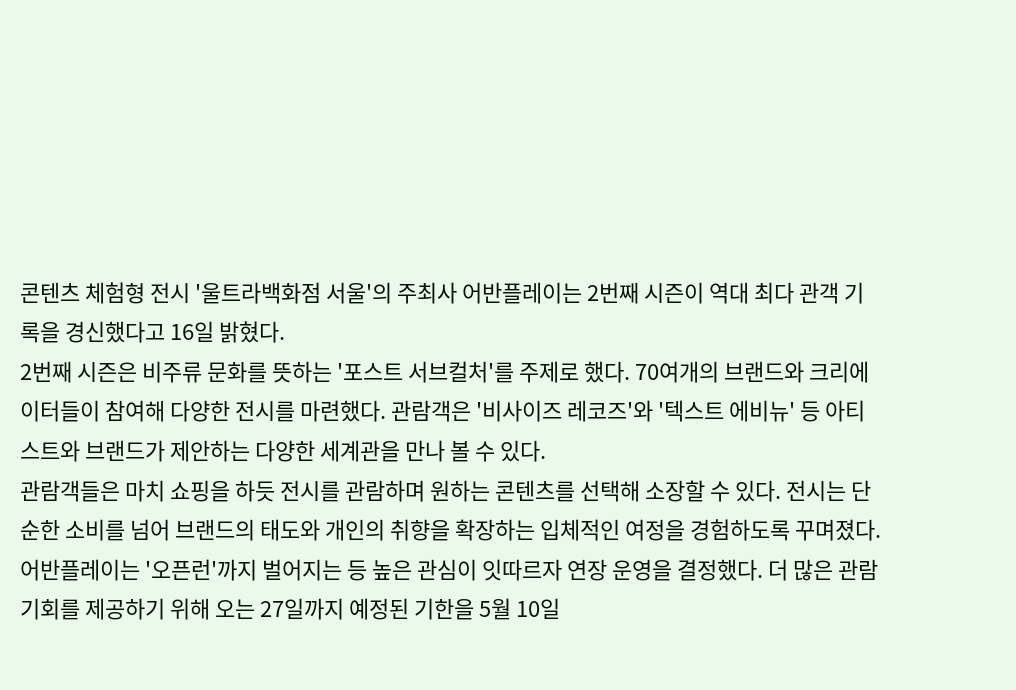콘텐츠 체험형 전시 '울트라백화점 서울'의 주최사 어반플레이는 2번째 시즌이 역대 최다 관객 기록을 경신했다고 16일 밝혔다.
2번째 시즌은 비주류 문화를 뜻하는 '포스트 서브컬처'를 주제로 했다. 70여개의 브랜드와 크리에이터들이 참여해 다양한 전시를 마련했다. 관람객은 '비사이즈 레코즈'와 '텍스트 에비뉴' 등 아티스트와 브랜드가 제안하는 다양한 세계관을 만나 볼 수 있다.
관람객들은 마치 쇼핑을 하듯 전시를 관람하며 원하는 콘텐츠를 선택해 소장할 수 있다. 전시는 단순한 소비를 넘어 브랜드의 태도와 개인의 취향을 확장하는 입체적인 여정을 경험하도록 꾸며졌다.
어반플레이는 '오픈런'까지 벌어지는 등 높은 관심이 잇따르자 연장 운영을 결정했다. 더 많은 관람 기회를 제공하기 위해 오는 27일까지 예정된 기한을 5월 10일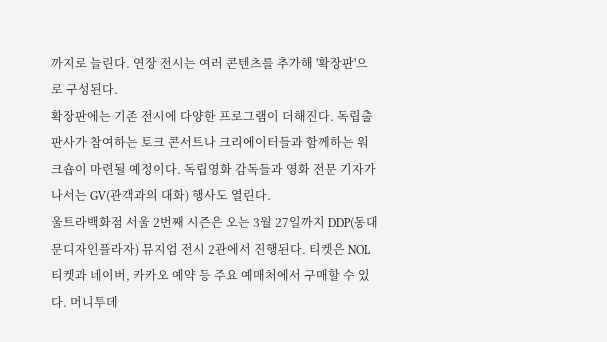까지로 늘린다. 연장 전시는 여러 콘텐츠를 추가해 '확장판'으로 구성된다.
확장판에는 기존 전시에 다양한 프로그램이 더해진다. 독립출판사가 참여하는 토크 콘서트나 크리에이터들과 함께하는 워크숍이 마련될 예정이다. 독립영화 감독들과 영화 전문 기자가 나서는 GV(관객과의 대화) 행사도 열린다.
울트라백화점 서울 2번째 시즌은 오는 3월 27일까지 DDP(동대문디자인플라자) 뮤지엄 전시 2관에서 진행된다. 티켓은 NOL 티켓과 네이버, 카카오 예약 등 주요 예매처에서 구매할 수 있다. 머니투데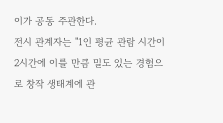이가 공동 주관한다.
전시 관계자는 "1인 평균 관람 시간이 2시간에 이를 만큼 밀도 있는 경험으로 창작 생태계에 관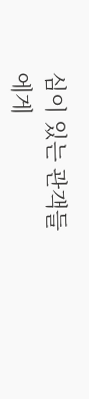심이 있는 관객들에게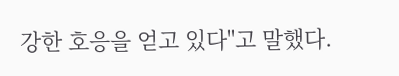강한 호응을 얻고 있다"고 말했다.